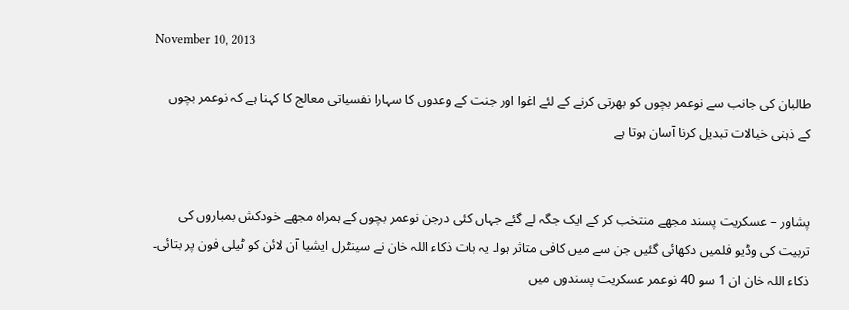November 10, 2013

طالبان کی جانب سے نوعمر بچوں کو بھرتی کرنے کے لئے اغوا اور جنت کے وعدوں کا سہارا نفسیاتی معالج کا کہنا ہے کہ نوعمر بچوں کے ذہنی خیالات تبدیل کرنا آسان ہوتا ہے


پشاور – عسکریت پسند مجھے منتخب کر کے ایک جگہ لے گئے جہاں کئی درجن نوعمر بچوں کے ہمراہ مجھے خودکش بمباروں کی تربیت کی وڈیو فلمیں دکھائی گئیں جن سے میں کافی متاثر ہوا۔ یہ بات ذکاء اللہ خان نے سینٹرل ایشیا آن لائن کو ٹیلی فون پر بتائی۔
ذکاء اللہ خان ان 1 سو 40 نوعمر عسکریت پسندوں میں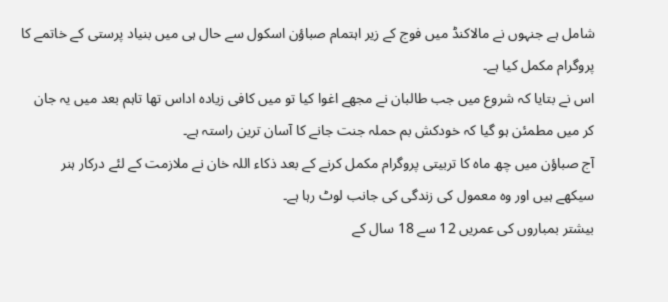شامل ہے جنہوں نے مالاکنڈ میں فوج کے زیر اہتمام صباؤن اسکول سے حال ہی میں بنیاد پرستی کے خاتمے کا پروگرام مکمل کیا ہے۔
اس نے بتایا کہ شروع میں جب طالبان نے مجھے اغوا کیا تو میں کافی زیادہ اداس تھا تاہم بعد میں یہ جان کر میں مطمئن ہو گیا کہ خودکش بم حملہ جنت جانے کا آسان ترین راستہ ہے۔
آج صباؤن میں چھ ماہ کا تربیتی پروگرام مکمل کرنے کے بعد ذکاء اللہ خان نے ملازمت کے لئے درکار ہنر سیکھے ہیں اور وہ معمول کی زندگی کی جانب لوٹ رہا ہے۔
بیشتر بمباروں کی عمریں 12 سے 18 سال کے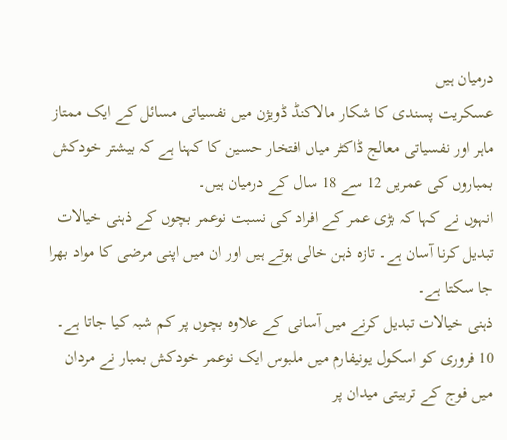درمیان ہیں
عسکریت پسندی کا شکار مالاکنڈ ڈویژن میں نفسیاتی مسائل کے ایک ممتاز ماہر اور نفسیاتی معالج ڈاکٹر میاں افتخار حسین کا کہنا ہے کہ بیشتر خودکش بمباروں کی عمریں 12 سے 18 سال کے درمیان ہیں۔
انہوں نے کہا کہ بڑی عمر کے افراد کی نسبت نوعمر بچوں کے ذہنی خیالات تبدیل کرنا آسان ہے۔ تازہ ذہن خالی ہوتے ہیں اور ان میں اپنی مرضی کا مواد بھرا جا سکتا ہے۔
ذہنی خیالات تبدیل کرنے میں آسانی کے علاوہ بچوں پر کم شبہ کیا جاتا ہے۔ 10 فروری کو اسکول یونیفارم میں ملبوس ایک نوعمر خودکش بمبار نے مردان میں فوج کے تربیتی میدان پر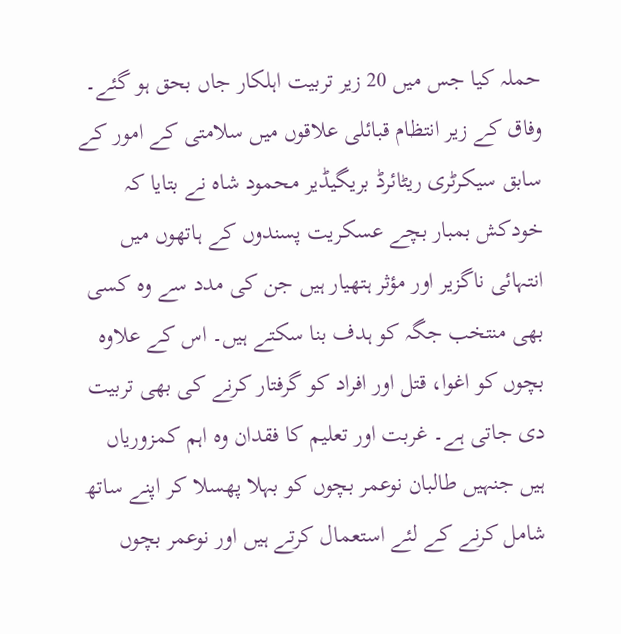حملہ کیا جس میں 20 زیر تربیت اہلکار جاں بحق ہو گئے۔
وفاق کے زیر انتظام قبائلی علاقوں میں سلامتی کے امور کے سابق سیکرٹری ریٹائرڈ بریگیڈیر محمود شاہ نے بتایا کہ خودکش بمبار بچے عسکریت پسندوں کے ہاتھوں میں انتہائی ناگزیر اور مؤثر ہتھیار ہیں جن کی مدد سے وہ کسی بھی منتخب جگہ کو ہدف بنا سکتے ہیں۔ اس کے علاوہ بچوں کو اغوا، قتل اور افراد کو گرفتار کرنے کی بھی تربیت دی جاتی ہے۔ غربت اور تعلیم کا فقدان وہ اہم کمزوریاں ہیں جنہیں طالبان نوعمر بچوں کو بہلا پھسلا کر اپنے ساتھ شامل کرنے کے لئے استعمال کرتے ہیں اور نوعمر بچوں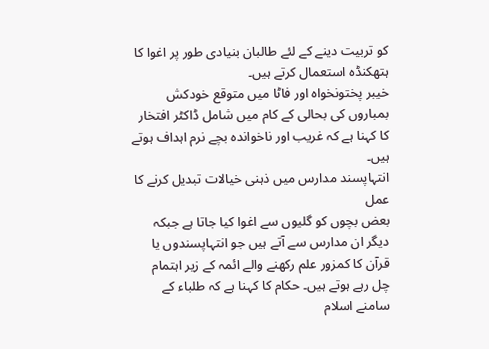کو تربیت دینے کے لئے طالبان بنیادی طور پر اغوا کا ہتھکنڈہ استعمال کرتے ہیں۔
خیبر پختونخواہ اور فاٹا میں متوقع خودکش بمباروں کی بحالی کے کام میں شامل ڈاکٹر افتخار کا کہنا ہے کہ غریب اور ناخواندہ بچے نرم اہداف ہوتے ہیں۔
انتہاپسند مدارس میں ذہنی خیالات تبدیل کرنے کا عمل
بعض بچوں کو گلیوں سے اغوا کیا جاتا ہے جبکہ دیگر ان مدارس سے آتے ہیں جو انتہاپسندوں یا قرآن کا کمزور علم رکھنے والے ائمہ کے زیر اہتمام چل رہے ہوتے ہیں۔ حکام کا کہنا ہے کہ طلباء کے سامنے اسلام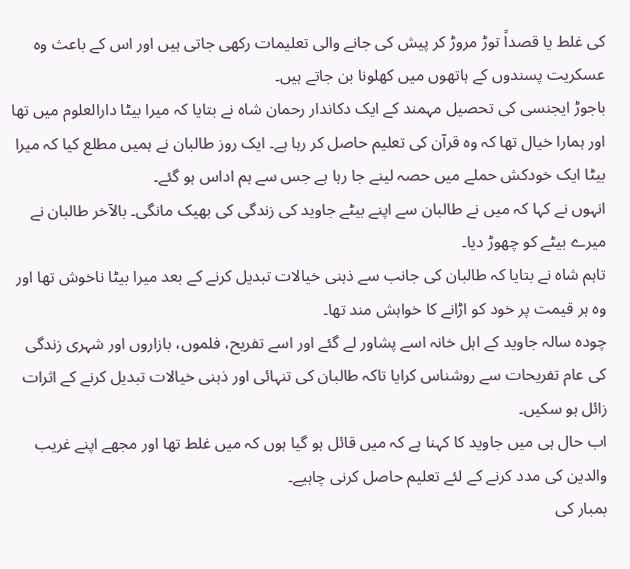کی غلط یا قصداً توڑ مروڑ کر پیش کی جانے والی تعلیمات رکھی جاتی ہیں اور اس کے باعث وہ عسکریت پسندوں کے ہاتھوں میں کھلونا بن جاتے ہیں۔
باجوڑ ایجنسی کی تحصیل مہمند کے ایک دکاندار رحمان شاہ نے بتایا کہ میرا بیٹا دارالعلوم میں تھا اور ہمارا خیال تھا کہ وہ قرآن کی تعلیم حاصل کر رہا ہے۔ ایک روز طالبان نے ہمیں مطلع کیا کہ میرا بیٹا ایک خودکش حملے میں حصہ لینے جا رہا ہے جس سے ہم اداس ہو گئے۔
انہوں نے کہا کہ میں نے طالبان سے اپنے بیٹے جاوید کی زندگی کی بھیک مانگی۔ بالآخر طالبان نے میرے بیٹے کو چھوڑ دیا۔
تاہم شاہ نے بتایا کہ طالبان کی جانب سے ذہنی خیالات تبدیل کرنے کے بعد میرا بیٹا ناخوش تھا اور وہ ہر قیمت پر خود کو اڑانے کا خواہش مند تھا۔
چودہ سالہ جاوید کے اہل خانہ اسے پشاور لے گئے اور اسے تفریح، فلموں، بازاروں اور شہری زندگی کی عام تفریحات سے روشناس کرایا تاکہ طالبان کی تنہائی اور ذہنی خیالات تبدیل کرنے کے اثرات زائل ہو سکیں۔
اب حال ہی میں جاوید کا کہنا ہے کہ میں قائل ہو گیا ہوں کہ میں غلط تھا اور مجھے اپنے غریب والدین کی مدد کرنے کے لئے تعلیم حاصل کرنی چاہیے۔
بمبار کی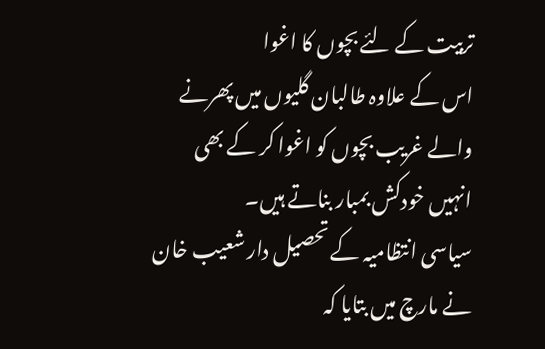تربیت کے لئے بچوں کا اغوا
اس کے علاوہ طالبان گلیوں میں پھرنے والے غریب بچوں کو اغوا کر کے بھی انہیں خودکش بمبار بناتے ہیں۔
سیاسی انتظامیہ کے تحصیل دار شعیب خان نے مارچ میں بتایا کہ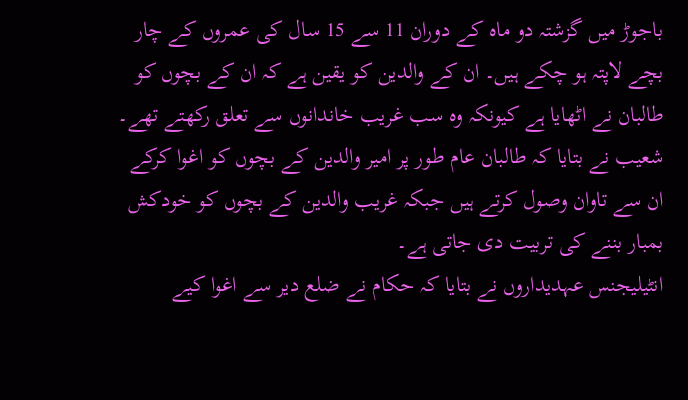باجوڑ میں گزشتہ دو ماہ کے دوران 11 سے 15 سال کی عمروں کے چار بچے لاپتہ ہو چکے ہیں۔ ان کے والدین کو یقین ہے کہ ان کے بچوں کو طالبان نے اٹھایا ہے کیونکہ وہ سب غریب خاندانوں سے تعلق رکھتے تھے۔
شعیب نے بتایا کہ طالبان عام طور پر امیر والدین کے بچوں کو اغوا کرکے ان سے تاوان وصول کرتے ہیں جبکہ غریب والدین کے بچوں کو خودکش بمبار بننے کی تربیت دی جاتی ہے۔
انٹیلیجنس عہدیداروں نے بتایا کہ حکام نے ضلع دیر سے اغوا کیے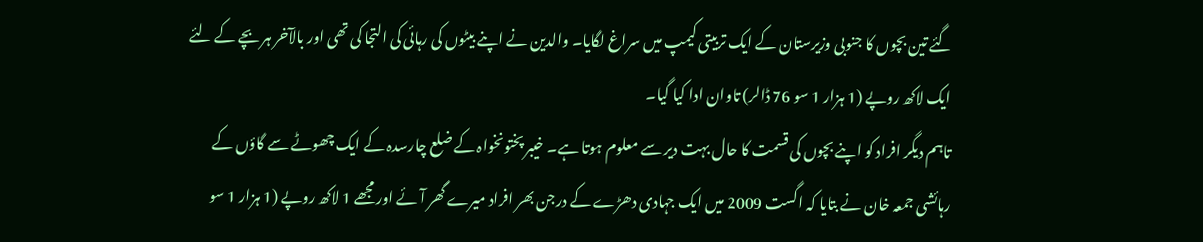گئے تین بچوں کا جنوبی وزیرستان کے ایک تربیتی کیمپ میں سراغ لگایا۔ والدین نے اپنے بیٹوں کی رہائی کی التجا کی تھی اور بالآخر ہر بچے کے لئے ایک لاکھ روپے (1 ہزار 1 سو 76 ڈالر) تاوان ادا کیا گیا۔
تاہم دیگر افراد کو اپنے بچوں کی قسمت کا حال بہت دیر سے معلوم ہوتا ہے۔ خیبر پختونخواہ کے ضلع چارسدہ کے ایک چھوٹے سے گاؤں کے رہائشی جمعہ خان نے بتایا کہ اگست 2009 میں ایک جہادی دھڑے کے درجن بھر افراد میرے گھر آئے اور مجھے 1 لاکھ روپے (1 ہزار 1 سو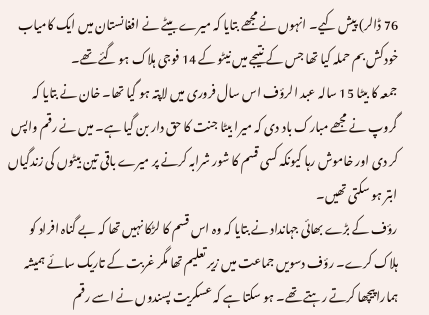76 ڈالر) پیش کیے۔ انہوں نے مجھے بتایا کہ میرے بیٹے نے افغانستان میں ایک کامیاب خودکش بم حملہ کیا تھا جس کے نتیجے میں نیٹو کے 14 فوجی ہلاک ہو گئے تھے۔
جمعہ کا بیٹا 15 سالہ عبد الرؤف اس سال فروری میں لاپتہ ہو گیا تھا۔ خان نے بتایا کہ گروپ نے مجھے مبارک باد دی کہ میرا بیٹا جنت کا حق دار بن گیا ہے۔ میں نے رقم واپس کر دی اور خاموش رہا کیونکہ کسی قسم کا شور شرابہ کرنے پر میرے باقی تین بیٹوں کی زندگیاں ابتر ہو سکتی تھیں۔
رؤف کے بڑے بھائی جہانداد نے بتایا کہ وہ اس قسم کا لڑکا نہیں تھا کہ بے گناہ افراد کو ہلاک کرے۔ رؤف دسویں جماعت میں زیر تعلیم تھا مگر غربت کے تاریک سائے ہمیشہ ہمارا پیچھا کرتے رہتے تھے۔ ہو سکتا ہے کہ عسکریت پسندوں نے اسے رقم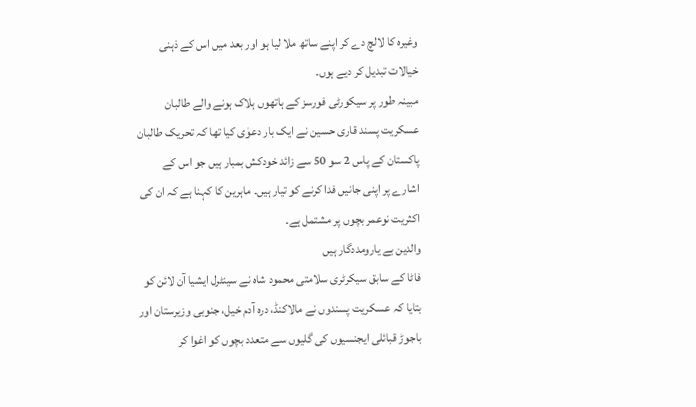وغیرہ کا لالچ دے کر اپنے ساتھ ملا لیا ہو اور بعد میں اس کے ذہنی خیالات تبدیل کر دیے ہوں۔
مبینہ طور پر سیکورٹی فورسز کے ہاتھوں ہلاک ہونے والے طالبان عسکریت پسند قاری حسین نے ایک بار دعوٰی کیا تھا کہ تحریک طالبان پاکستان کے پاس 2 سو 50 سے زائد خودکش بمبار ہیں جو اس کے اشارے پر اپنی جانیں فدا کرنے کو تیار ہیں۔ ماہرین کا کہنا ہے کہ ان کی اکثریت نوعمر بچوں پر مشتمل ہے۔
والدین بے یارومددگار ہیں
فاٹا کے سابق سیکرٹری سلامتی محمود شاہ نے سینٹرل ایشیا آن لائن کو بتایا کہ عسکریت پسندوں نے مالاکنڈ، درہ آدم خیل، جنوبی وزیرستان اور باجوڑ قبائلی ایجنسیوں کی گلیوں سے متعدد بچوں کو اغوا کر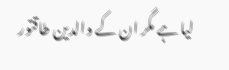لیا ہے مگر ان کے والدین طاقتور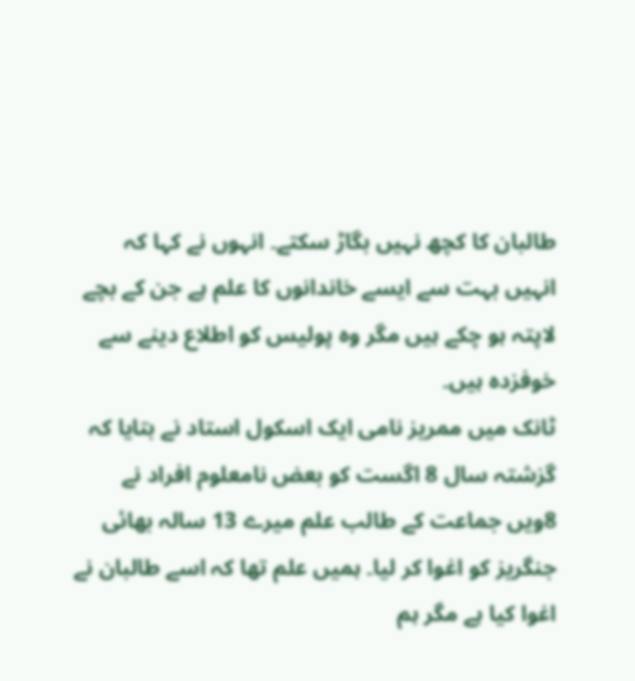طالبان کا کچھ نہیں بگاڑ سکتے۔ انہوں نے کہا کہ انہیں بہت سے ایسے خاندانوں کا علم ہے جن کے بچے لاپتہ ہو چکے ہیں مگر وہ پولیس کو اطلاع دینے سے خوفزدہ ہیں۔
ٹانک میں ممریز نامی ایک اسکول استاد نے بتایا کہ گزشتہ سال 8 اگست کو بعض نامعلوم افراد نے 8ویں جماعت کے طالب علم میرے 13 سالہ بھائی جنگریز کو اغوا کر لیا۔ ہمیں علم تھا کہ اسے طالبان نے اغوا کیا ہے مگر ہم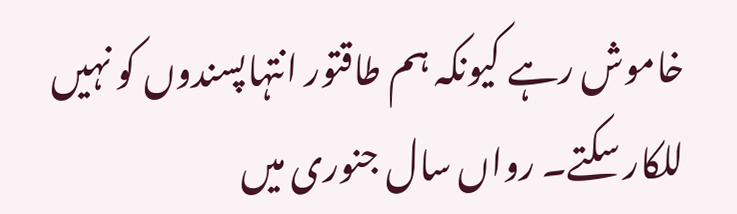خاموش رہے کیونکہ ہم طاقتور انتہاپسندوں کو نہیں للکار سکتے۔ رواں سال جنوری میں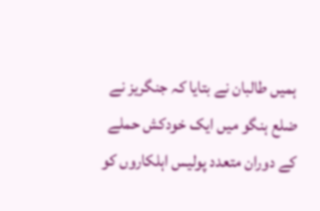ہمیں طالبان نے بتایا کہ جنگریز نے ضلع ہنگو میں ایک خودکش حملے کے دوران متعدد پولیس اہلکاروں کو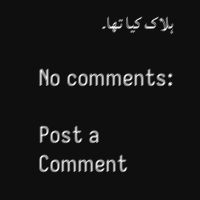ہلاک کیا تھا۔

No comments:

Post a Comment